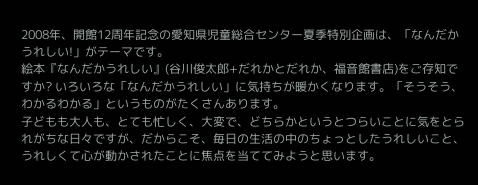2008年、開館12周年記念の愛知県児童総合センター夏季特別企画は、「なんだかうれしい!」がテーマです。
絵本『なんだかうれしい』(谷川俊太郎+だれかとだれか、福音館書店)をご存知ですか? いろいろな「なんだかうれしい」に気持ちが暖かくなります。「そうそう、わかるわかる」というものがたくさんあります。
子どもも大人も、とても忙しく、大変で、どちらかというとつらいことに気をとられがちな日々ですが、だからこそ、毎日の生活の中のちょっとしたうれしいこと、うれしくて心が動かされたことに焦点を当ててみようと思います。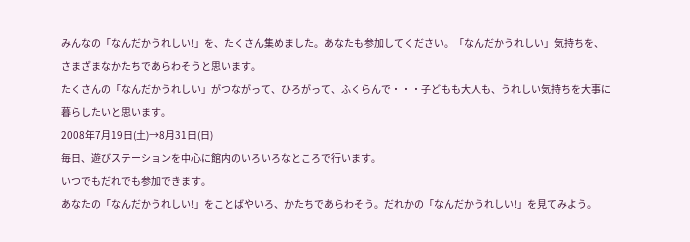みんなの「なんだかうれしい!」を、たくさん集めました。あなたも参加してください。「なんだかうれしい」気持ちを、さまざまなかたちであらわそうと思います。
たくさんの「なんだかうれしい」がつながって、ひろがって、ふくらんで・・・子どもも大人も、うれしい気持ちを大事に暮らしたいと思います。
2008年7月19日(土)→8月31日(日)
毎日、遊びステーションを中心に館内のいろいろなところで行います。
いつでもだれでも参加できます。
あなたの「なんだかうれしい!」をことばやいろ、かたちであらわそう。だれかの「なんだかうれしい!」を見てみよう。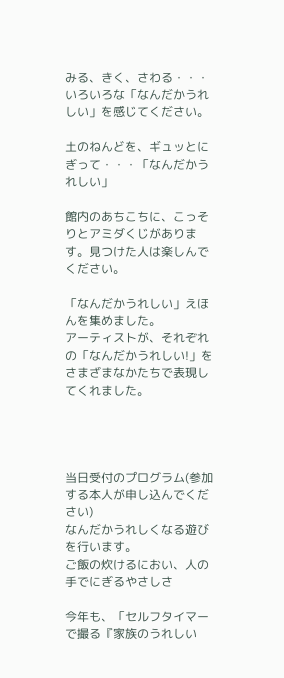みる、きく、さわる・・・いろいろな「なんだかうれしい」を感じてください。

土のねんどを、ギュッとにぎって・・・「なんだかうれしい」

館内のあちこちに、こっそりとアミダくじがあります。見つけた人は楽しんでください。

「なんだかうれしい」えほんを集めました。
アーティストが、それぞれの「なんだかうれしい!」をさまざまなかたちで表現してくれました。




当日受付のプログラム(参加する本人が申し込んでください)
なんだかうれしくなる遊びを行います。
ご飯の炊けるにおい、人の手でにぎるやさしさ

今年も、「セルフタイマーで撮る『家族のうれしい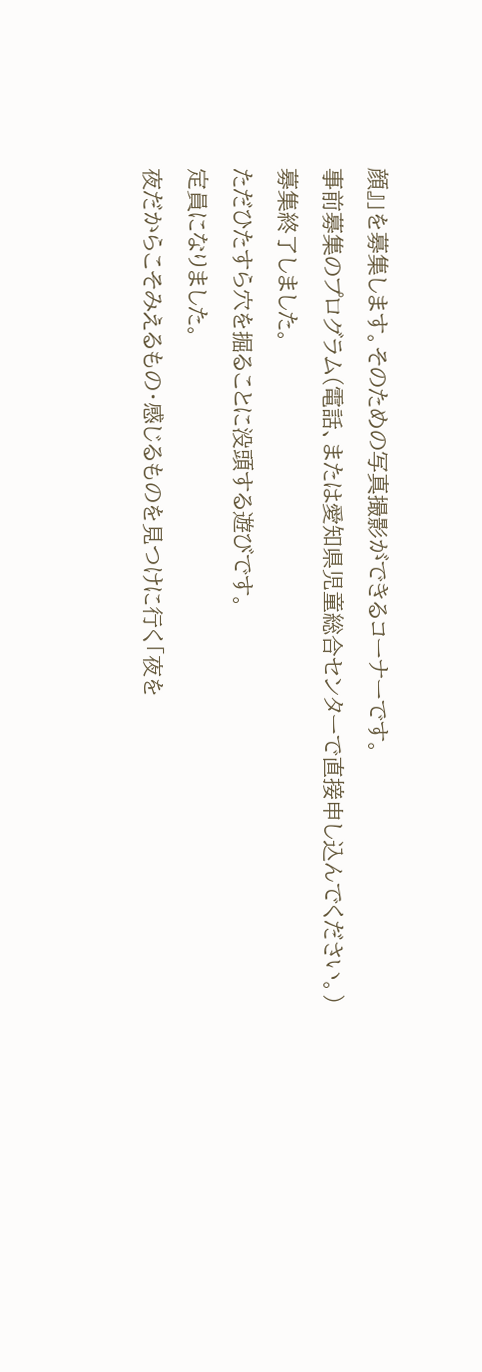顔』」を募集します。そのための写真撮影ができるコーナーです。
事前募集のプログラム(電話、または愛知県児童総合センターで直接申し込んでください。)
募集終了しました。
ただひたすら穴を掘ることに没頭する遊びです。
定員になりました。
夜だからこそみえるもの・感じるものを見つけに行く「夜を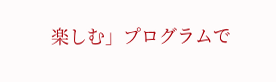楽しむ」プログラムで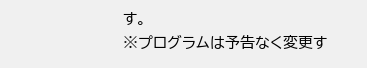す。
※プログラムは予告なく変更す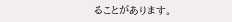ることがあります。